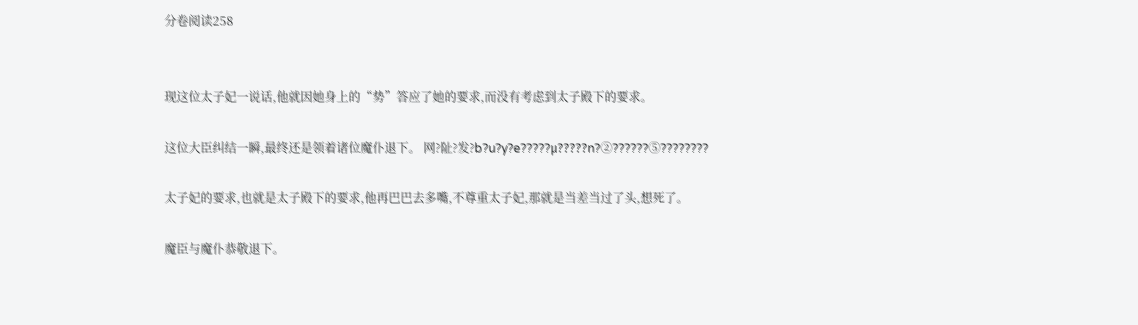分卷阅读258


现这位太子妃一说话,他就因她身上的“势”答应了她的要求,而没有考虑到太子殿下的要求。

这位大臣纠结一瞬,最终还是领着诸位魔仆退下。 网?阯?发?b?u?y?e?????μ?????n?②??????⑤????????

太子妃的要求,也就是太子殿下的要求,他再巴巴去多嘴,不尊重太子妃,那就是当差当过了头,想死了。

魔臣与魔仆恭敬退下。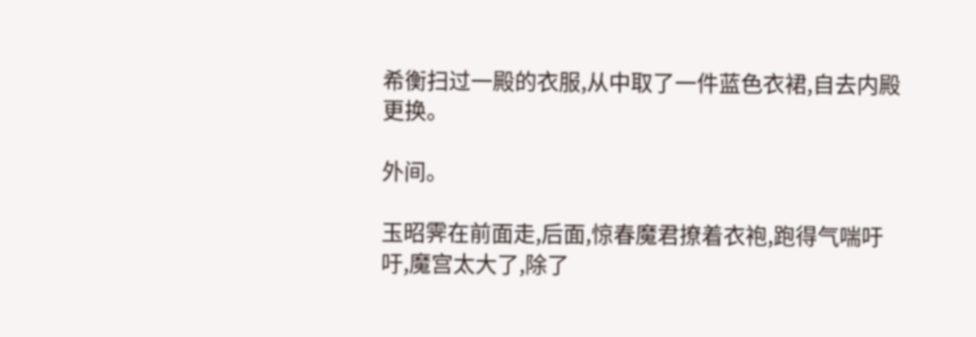希衡扫过一殿的衣服,从中取了一件蓝色衣裙,自去内殿更换。

外间。

玉昭霁在前面走,后面,惊春魔君撩着衣袍,跑得气喘吁吁,魔宫太大了,除了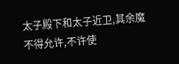太子殿下和太子近卫,其余魔不得允许,不许使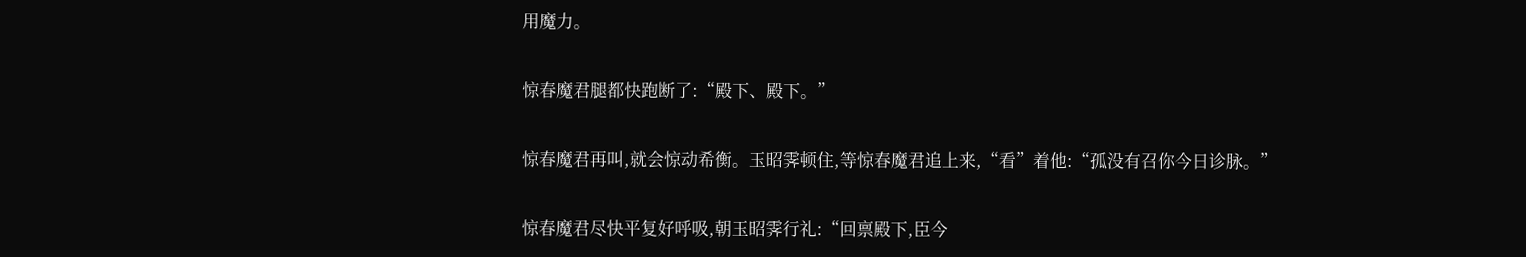用魔力。

惊春魔君腿都快跑断了:“殿下、殿下。”

惊春魔君再叫,就会惊动希衡。玉昭霁顿住,等惊春魔君追上来,“看”着他:“孤没有召你今日诊脉。”

惊春魔君尽快平复好呼吸,朝玉昭霁行礼:“回禀殿下,臣今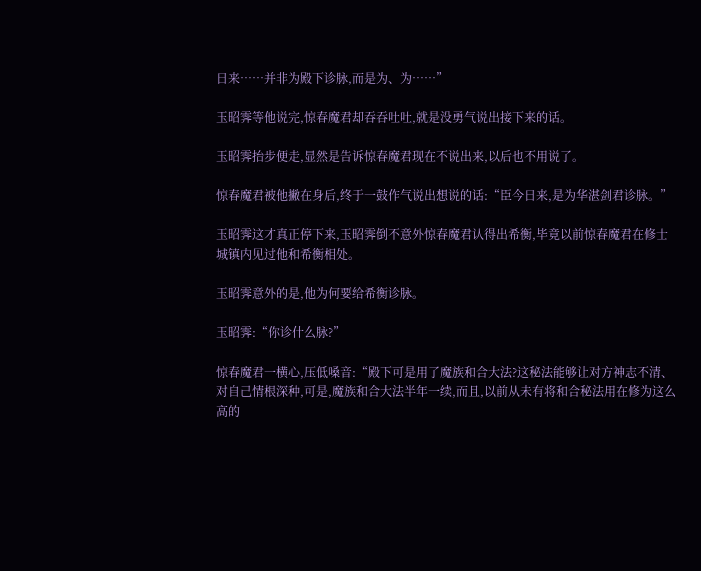日来……并非为殿下诊脉,而是为、为……”

玉昭霁等他说完,惊春魔君却吞吞吐吐,就是没勇气说出接下来的话。

玉昭霁抬步便走,显然是告诉惊春魔君现在不说出来,以后也不用说了。

惊春魔君被他撇在身后,终于一鼓作气说出想说的话:“臣今日来,是为华湛剑君诊脉。”

玉昭霁这才真正停下来,玉昭霁倒不意外惊春魔君认得出希衡,毕竟以前惊春魔君在修士城镇内见过他和希衡相处。

玉昭霁意外的是,他为何要给希衡诊脉。

玉昭霁:“你诊什么脉?”

惊春魔君一横心,压低嗓音:“殿下可是用了魔族和合大法?这秘法能够让对方神志不清、对自己情根深种,可是,魔族和合大法半年一续,而且,以前从未有将和合秘法用在修为这么高的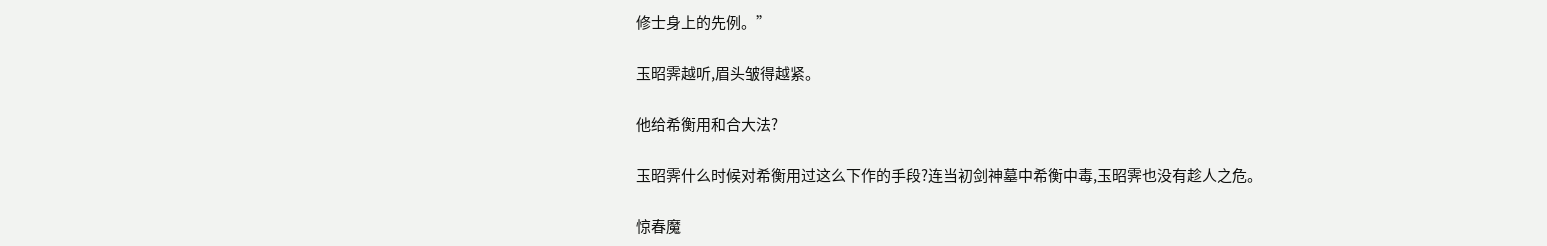修士身上的先例。”

玉昭霁越听,眉头皱得越紧。

他给希衡用和合大法?

玉昭霁什么时候对希衡用过这么下作的手段?连当初剑神墓中希衡中毒,玉昭霁也没有趁人之危。

惊春魔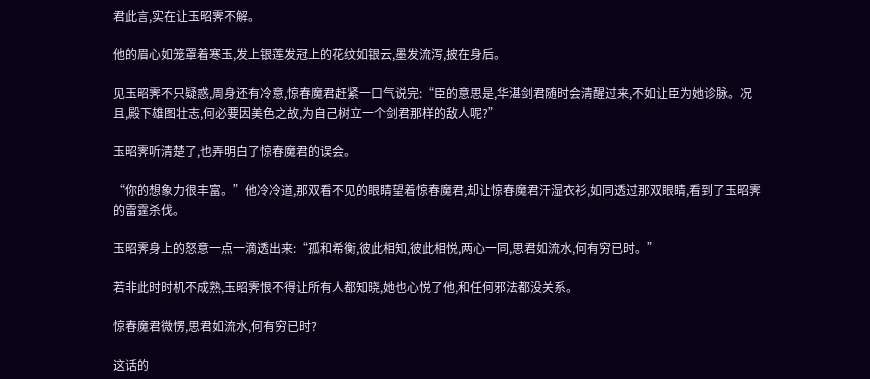君此言,实在让玉昭霁不解。

他的眉心如笼罩着寒玉,发上银莲发冠上的花纹如银云,墨发流泻,披在身后。

见玉昭霁不只疑惑,周身还有冷意,惊春魔君赶紧一口气说完:“臣的意思是,华湛剑君随时会清醒过来,不如让臣为她诊脉。况且,殿下雄图壮志,何必要因美色之故,为自己树立一个剑君那样的敌人呢?”

玉昭霁听清楚了,也弄明白了惊春魔君的误会。

“你的想象力很丰富。”他冷冷道,那双看不见的眼睛望着惊春魔君,却让惊春魔君汗湿衣衫,如同透过那双眼睛,看到了玉昭霁的雷霆杀伐。

玉昭霁身上的怒意一点一滴透出来:“孤和希衡,彼此相知,彼此相悦,两心一同,思君如流水,何有穷已时。”

若非此时时机不成熟,玉昭霁恨不得让所有人都知晓,她也心悦了他,和任何邪法都没关系。

惊春魔君微愣,思君如流水,何有穷已时?

这话的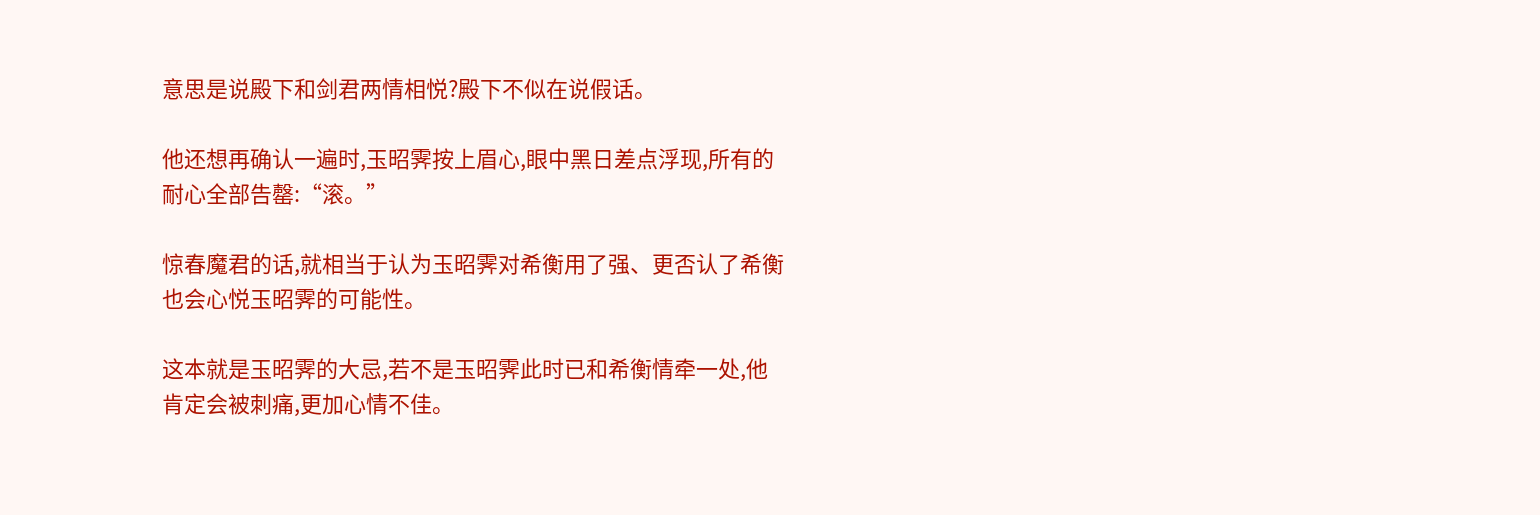意思是说殿下和剑君两情相悦?殿下不似在说假话。

他还想再确认一遍时,玉昭霁按上眉心,眼中黑日差点浮现,所有的耐心全部告罄:“滚。”

惊春魔君的话,就相当于认为玉昭霁对希衡用了强、更否认了希衡也会心悦玉昭霁的可能性。

这本就是玉昭霁的大忌,若不是玉昭霁此时已和希衡情牵一处,他肯定会被刺痛,更加心情不佳。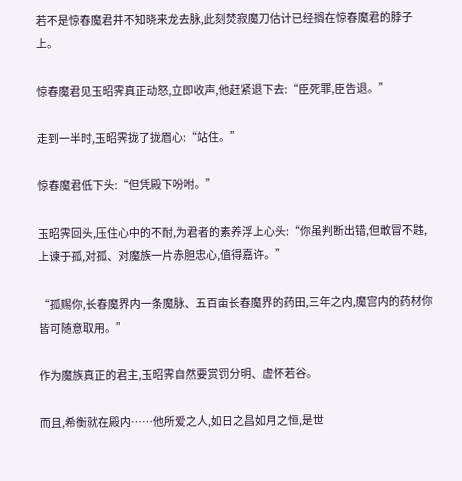若不是惊春魔君并不知晓来龙去脉,此刻焚寂魔刀估计已经搁在惊春魔君的脖子上。

惊春魔君见玉昭霁真正动怒,立即收声,他赶紧退下去:“臣死罪,臣告退。”

走到一半时,玉昭霁拢了拢眉心:“站住。”

惊春魔君低下头:“但凭殿下吩咐。”

玉昭霁回头,压住心中的不耐,为君者的素养浮上心头:“你虽判断出错,但敢冒不韪,上谏于孤,对孤、对魔族一片赤胆忠心,值得嘉许。”

“孤赐你,长春魔界内一条魔脉、五百亩长春魔界的药田,三年之内,魔宫内的药材你皆可随意取用。”

作为魔族真正的君主,玉昭霁自然要赏罚分明、虚怀若谷。

而且,希衡就在殿内……他所爱之人,如日之昌如月之恒,是世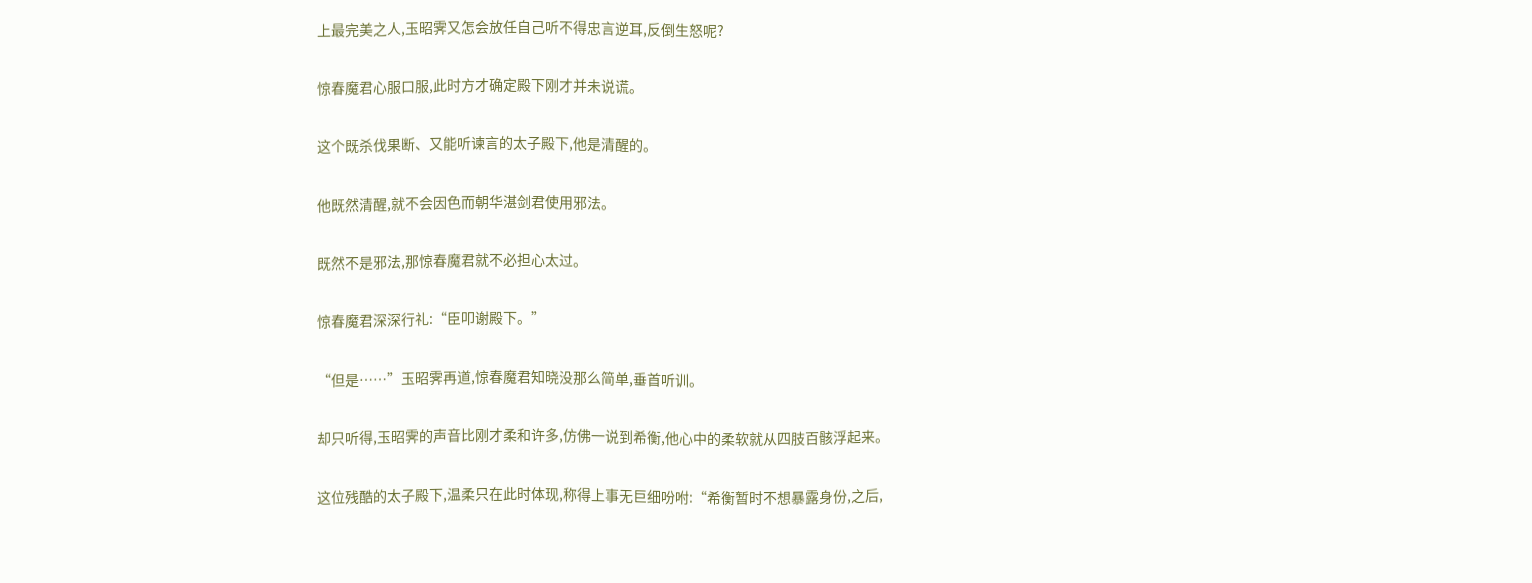上最完美之人,玉昭霁又怎会放任自己听不得忠言逆耳,反倒生怒呢?

惊春魔君心服口服,此时方才确定殿下刚才并未说谎。

这个既杀伐果断、又能听谏言的太子殿下,他是清醒的。

他既然清醒,就不会因色而朝华湛剑君使用邪法。

既然不是邪法,那惊春魔君就不必担心太过。

惊春魔君深深行礼:“臣叩谢殿下。”

“但是……”玉昭霁再道,惊春魔君知晓没那么简单,垂首听训。

却只听得,玉昭霁的声音比刚才柔和许多,仿佛一说到希衡,他心中的柔软就从四肢百骸浮起来。

这位残酷的太子殿下,温柔只在此时体现,称得上事无巨细吩咐:“希衡暂时不想暴露身份,之后,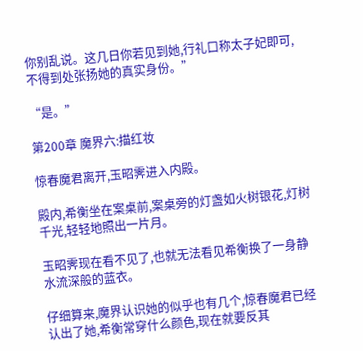你别乱说。这几日你若见到她,行礼口称太子妃即可,不得到处张扬她的真实身份。”

“是。”

第200章 魔界六:描红妆

惊春魔君离开,玉昭霁进入内殿。

殿内,希衡坐在案桌前,案桌旁的灯盏如火树银花,灯树千光,轻轻地照出一片月。

玉昭霁现在看不见了,也就无法看见希衡换了一身静水流深般的蓝衣。

仔细算来,魔界认识她的似乎也有几个,惊春魔君已经认出了她,希衡常穿什么颜色,现在就要反其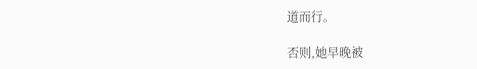道而行。

否则,她早晚被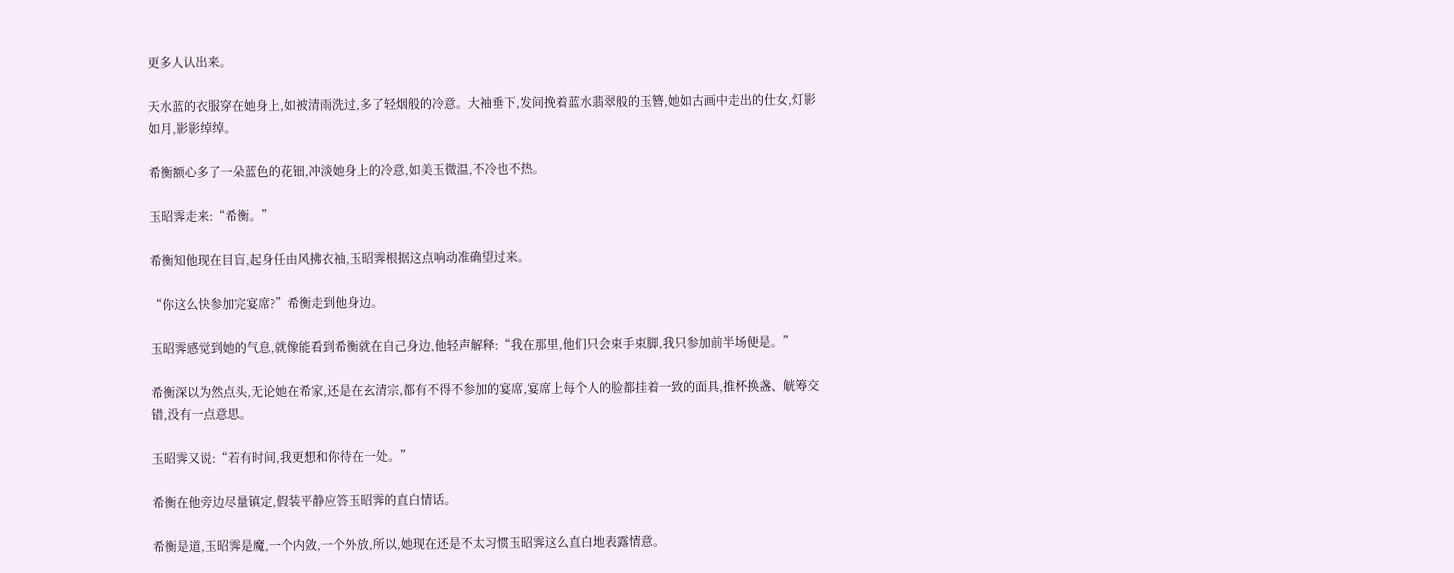更多人认出来。

天水蓝的衣服穿在她身上,如被清雨洗过,多了轻烟般的冷意。大袖垂下,发间挽着蓝水翡翠般的玉簪,她如古画中走出的仕女,灯影如月,影影绰绰。

希衡额心多了一朵蓝色的花钿,冲淡她身上的冷意,如美玉微温,不冷也不热。

玉昭霁走来:“希衡。”

希衡知他现在目盲,起身任由风拂衣袖,玉昭霁根据这点响动准确望过来。

“你这么快参加完宴席?”希衡走到他身边。

玉昭霁感觉到她的气息,就像能看到希衡就在自己身边,他轻声解释:“我在那里,他们只会束手束脚,我只参加前半场便是。”

希衡深以为然点头,无论她在希家,还是在玄清宗,都有不得不参加的宴席,宴席上每个人的脸都挂着一致的面具,推杯换盏、觥筹交错,没有一点意思。

玉昭霁又说:“若有时间,我更想和你待在一处。”

希衡在他旁边尽量镇定,假装平静应答玉昭霁的直白情话。

希衡是道,玉昭霁是魔,一个内敛,一个外放,所以,她现在还是不太习惯玉昭霁这么直白地表露情意。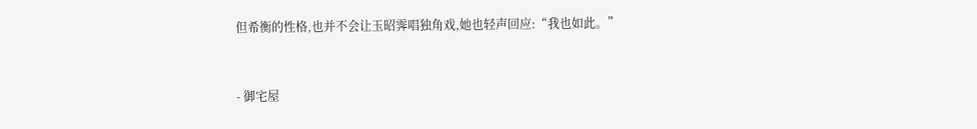但希衡的性格,也并不会让玉昭霁唱独角戏,她也轻声回应:“我也如此。”


- 御宅屋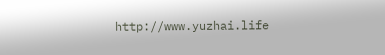http://www.yuzhai.life